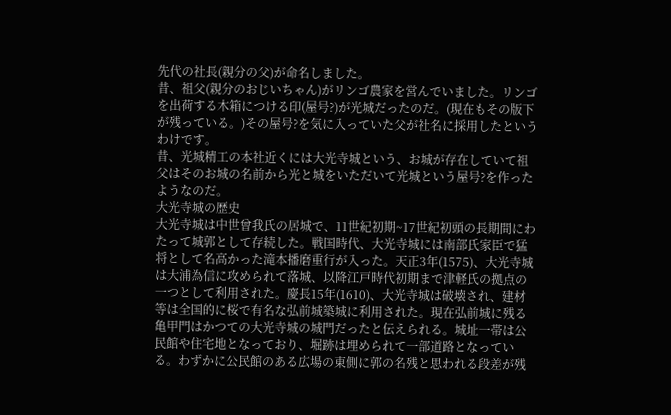先代の社長(親分の父)が命名しました。
昔、祖父(親分のおじいちゃん)がリンゴ農家を営んでいました。リンゴを出荷する木箱につける印(屋号?)が光城だったのだ。(現在もその版下が残っている。)その屋号?を気に入っていた父が社名に採用したというわけです。
昔、光城精工の本社近くには大光寺城という、お城が存在していて祖父はそのお城の名前から光と城をいただいて光城という屋号?を作ったようなのだ。
大光寺城の歴史
大光寺城は中世曾我氏の居城で、11世紀初期~17世紀初頭の長期間にわたって城郭として存続した。戦国時代、大光寺城には南部氏家臣で猛将として名高かった滝本播磨重行が入った。天正3年(1575)、大光寺城は大浦為信に攻められて落城、以降江戸時代初期まで津軽氏の拠点の一つとして利用された。慶長15年(1610)、大光寺城は破壊され、建材等は全国的に桜で有名な弘前城築城に利用された。現在弘前城に残る亀甲門はかつての大光寺城の城門だったと伝えられる。城址一帯は公民館や住宅地となっており、堀跡は埋められて一部道路となっている。わずかに公民館のある広場の東側に郭の名残と思われる段差が残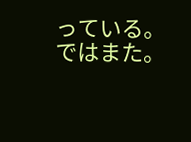っている。
ではまた。